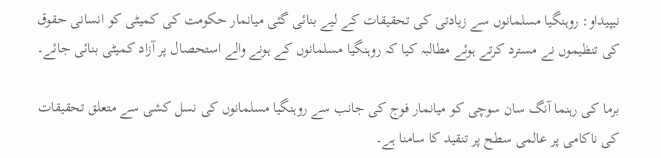نیپیداو: روہنگیا مسلمانوں سے زیادتی کی تحقیقات کے لیے بنائی گئی میانمار حکومت کی کمیٹی کو انسانی حقوق کی تنظیموں نے مسترد کرتے ہوئے مطالبہ کیا کہ روہنگیا مسلمانوں کے ہونے والے استحصال پر آزاد کمیٹی بنائی جائے۔

برما کی رہنما آنگ سان سوچی کو میانمار فوج کی جانب سے روہنگیا مسلمانوں کی نسل کشی سے متعلق تحقیقات کی ناکامی پر عالمی سطح پر تنقید کا سامنا ہے۔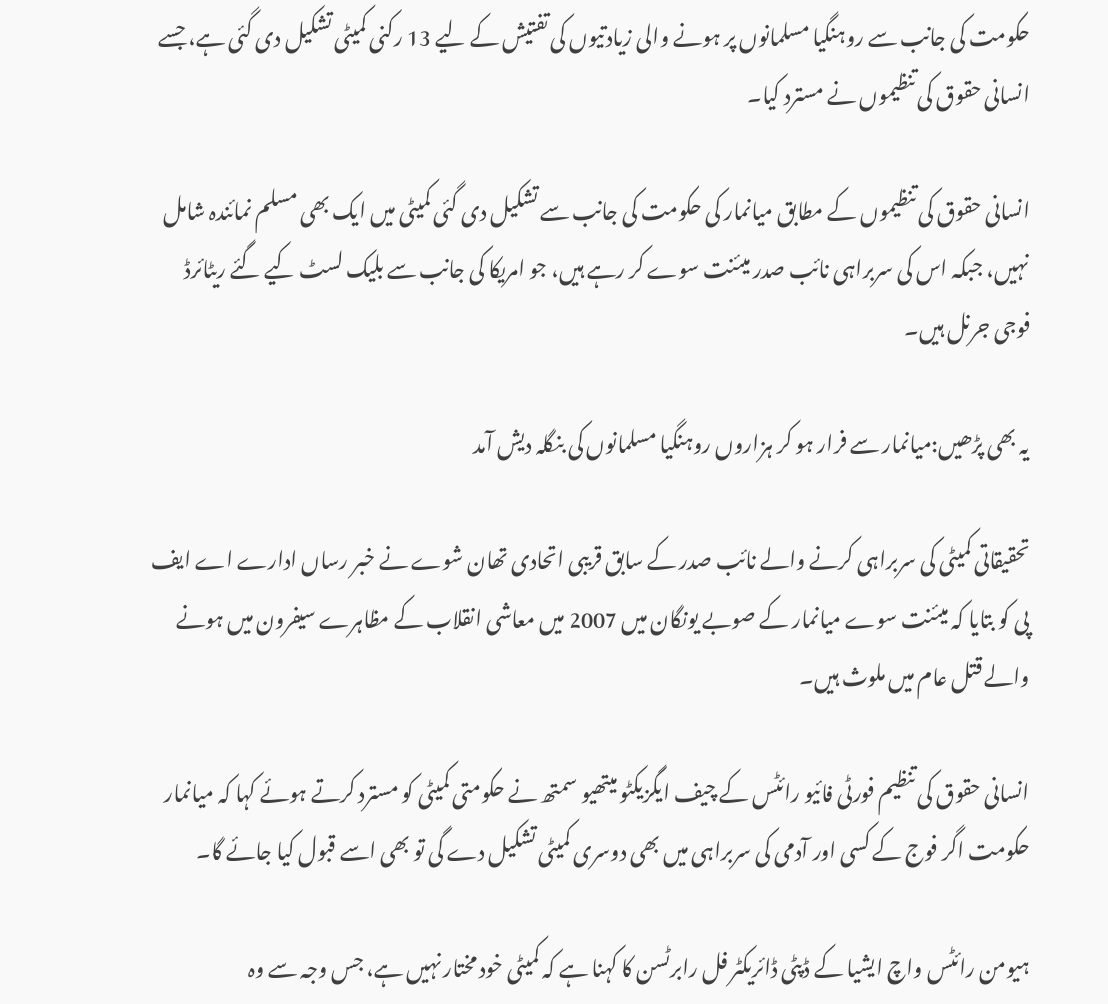حکومت کی جانب سے روہنگیا مسلمانوں پر ہونے والی زیادتیوں کی تفتیش کے لیے 13 رکنی کمیٹی تشکیل دی گئی ہے، جسے انسانی حقوق کی تنظیموں نے مسترد کیا۔

انسانی حقوق کی تنظیموں کے مطابق میانمار کی حکومت کی جانب سے تشکیل دی گئی کمیٹی میں ایک بھی مسلم نمائندہ شامل نہیں، جبکہ اس کی سربراہی نائب صدر میئنت سوے کر رہے ہیں، جو امریکا کی جانب سے بلیک لسٹ کیے گئے ریٹائرڈ فوجی جرنل ہیں۔

یہ بھی پڑھیں:میانمار سے فرار ہو کر ہزاروں روہنگیا مسلمانوں کی بنگلہ دیش آمد

تحقیقاتی کمیٹی کی سربراہی کرنے والے نائب صدر کے سابق قریبی اتحادی تھان شوے نے خبر رساں ادارے اے ایف پی کو بتایا کہ میئنت سوے میانمار کے صوبے یونگان میں 2007 میں معاشی انقلاب کے مظاہرے سیفرون میں ہونے والے قتل عام میں ملوث ہیں۔

انسانی حقوق کی تنظیم فورٹی فائیو رائٹس کے چیف ایگزیکٹو میتھیو سمتھ نے حکومتی کمیٹی کو مسترد کرتے ہوئے کہا کہ میانمار حکومت اگر فوج کے کسی اور آدمی کی سربراہی میں بھی دوسری کمیٹی تشکیل دے گی تو بھی اسے قبول کیا جائے گا۔

ہیومن رائٹس واچ ایشیا کے ڈپٹی ڈائریکٹر فل رابرٹسن کا کہنا ہے کہ کمیٹی خود مختار نہیں ہے، جس وجہ سے وہ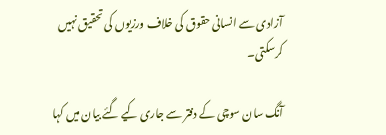آزادی سے انسانی حقوق کی خلاف ورزیوں کی تحقیق نہیں کرسکتی۔

آنگ سان سوچی کے دفتر سے جاری کیے گئے بیان میں کہا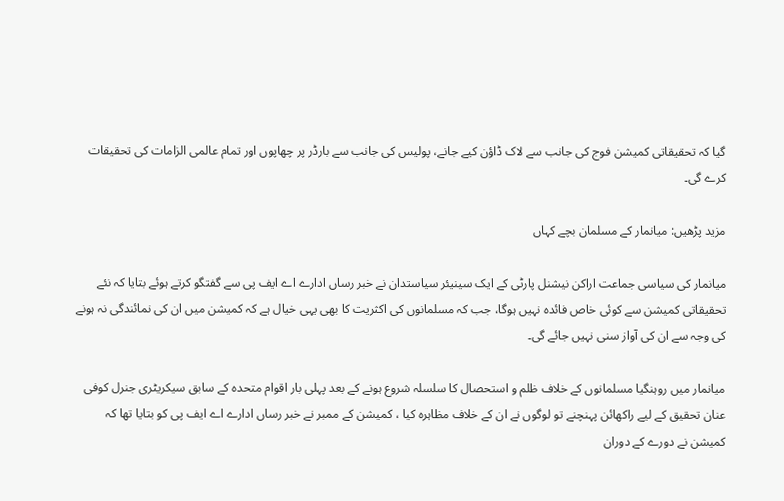گیا کہ تحقیقاتی کمیشن فوج کی جانب سے لاک ڈاؤن کیے جانے، پولیس کی جانب سے بارڈر پر چھاپوں اور تمام عالمی الزامات کی تحقیقات کرے گی۔

مزید پڑھیں: میانمار کے مسلمان بچے کہاں

میانمار کی سیاسی جماعت اراکن نیشنل پارٹی کے ایک سینیئر سیاستدان نے خبر رساں ادارے اے ایف پی سے گفتگو کرتے ہوئے بتایا کہ نئے تحقیقاتی کمیشن سے کوئی خاص فائدہ نہیں ہوگا، جب کہ مسلمانوں کی اکثریت کا بھی یہی خیال ہے کہ کمیشن میں ان کی نمائندگی نہ ہونے کی وجہ سے ان کی آواز سنی نہیں جائے گی۔

میانمار میں روہنگیا مسلمانوں کے خلاف ظلم و استحصال کا سلسلہ شروع ہونے کے بعد پہلی بار اقوام متحدہ کے سابق سیکریٹری جنرل کوفی عنان تحقیق کے لیے راکھائن پہنچنے تو لوگوں نے ان کے خلاف مظاہرہ کیا ، کمیشن کے ممبر نے خبر رساں ادارے اے ایف پی کو بتایا تھا کہ کمیشن نے دورے کے دوران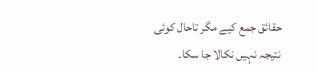حقائق جمع کیے مگر تاحال کوئی نتیجہ نہیں نکالا جا سکا۔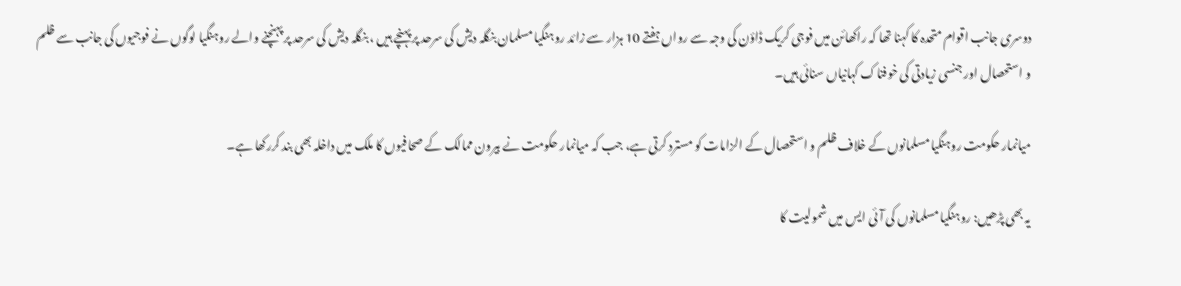دوسری جانب اقوام متحدہ کا کہنا تھا کہ راکھائن میں فوجی کریک ڈاؤن کی وجہ سے رواں ہفتے 10 ہزار سے زائد روہنگیا مسلمان بنگلہ دیش کی سرحد پر پہنچے ہیں ، بنگلہ دیش کی سرحد پر پہنچنے والے روہنگیا لوگوں نے فوجیوں کی جانب سے ظلم و استحصال اور جنسی زیادتی کی خوفناک کہانیاں سنائی ہیں۔

میانمار حکومت روہنگیا مسلمانوں کے خلاف ظلم و استحصال کے الزامات کو مسترد کرتی ہے، جب کہ میانمار حکومت نے بیرون ممالک کے صحافیوں کا ملک میں داخلہ بھی بند کررکھا ہے۔

یہ بھی پڑھیں: روہنگیا مسلمانوں کی آئی ایس میں شمولیت کا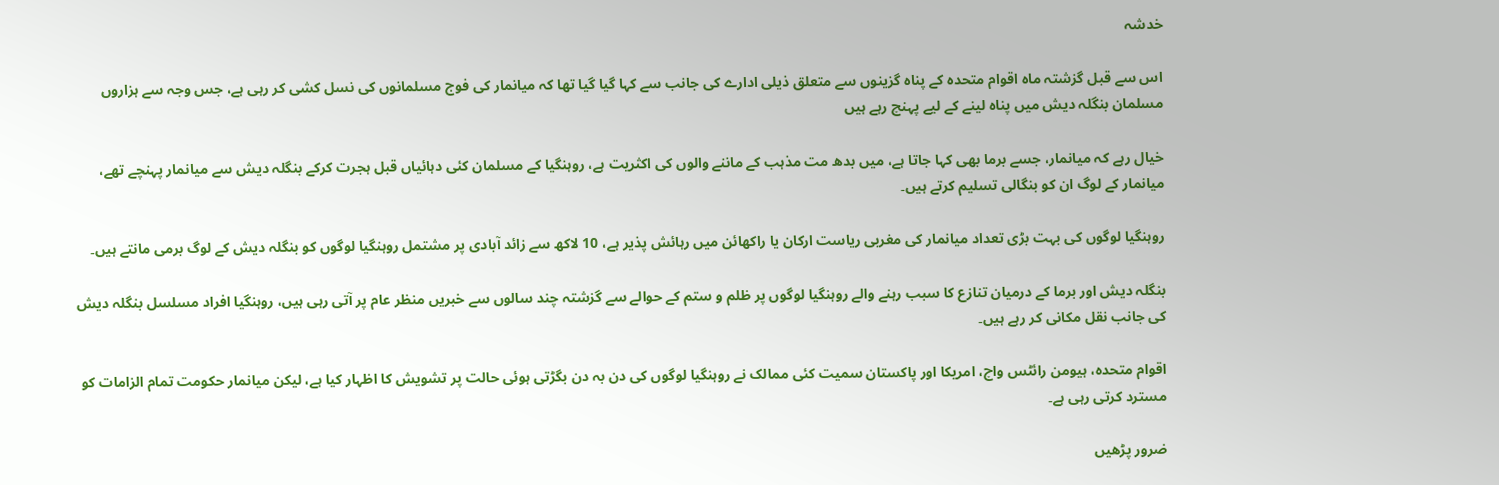خدشہ

اس سے قبل گزشتہ ماہ اقوام متحدہ کے پناہ گزینوں سے متعلق ذیلی ادارے کی جانب سے کہا گیا گیا تھا کہ میانمار کی فوج مسلمانوں کی نسل کشی کر رہی ہے، جس وجہ سے ہزاروں مسلمان بنگلہ دیش میں پناہ لینے کے لیے پہنچ رہے ہیں

خیال رہے کہ میانمار، جسے برما بھی کہا جاتا ہے، میں بدھ مت مذہب کے ماننے والوں کی اکثریت ہے، روہنگیا کے مسلمان کئی دہائیاں قبل ہجرت کرکے بنگلہ دیش سے میانمار پہنچے تھے، میانمار کے لوگ ان کو بنگالی تسلیم کرتے ہیں۔

روہنگیا لوگوں کی بہت بڑی تعداد میانمار کی مغربی ریاست ارکان یا راکھائن میں رہائش پذیر ہے، 10 لاکھ سے زائد آبادی پر مشتمل روہنگیا لوگوں کو بنگلہ دیش کے لوگ برمی مانتے ہیں۔

بنگلہ دیش اور برما کے درمیان تنازع کا سبب رہنے والے روہنگیا لوگوں پر ظلم و ستم کے حوالے سے گزشتہ چند سالوں سے خبریں منظر عام پر آتی رہی ہیں، روہنگیا افراد مسلسل بنگلہ دیش کی جانب نقل مکانی کر رہے ہیں۔

اقوام متحدہ، ہیومن رائٹس واچ، امریکا اور پاکستان سمیت کئی ممالک نے روہنگیا لوگوں کی دن بہ دن بگڑتی ہوئی حالت پر تشویش کا اظہار کیا ہے، لیکن میانمار حکومت تمام الزامات کو مسترد کرتی رہی ہے۔

ضرور پڑھیں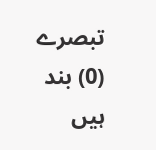تبصرے (0) بند ہیں